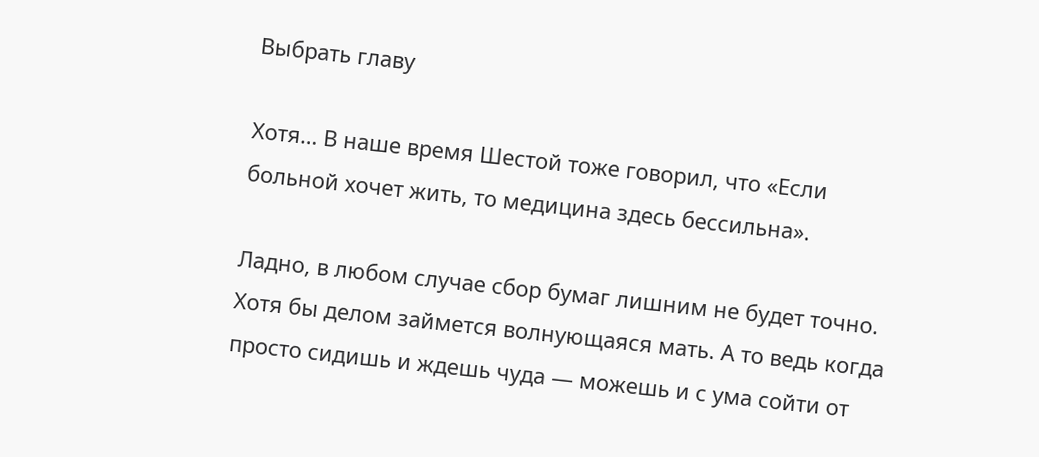Выбрать главу

Хотя… В наше время Шестой тоже говорил, что «Если больной хочет жить, то медицина здесь бессильна».

Ладно, в любом случае сбор бумаг лишним не будет точно. Хотя бы делом займется волнующаяся мать. А то ведь когда просто сидишь и ждешь чуда — можешь и с ума сойти от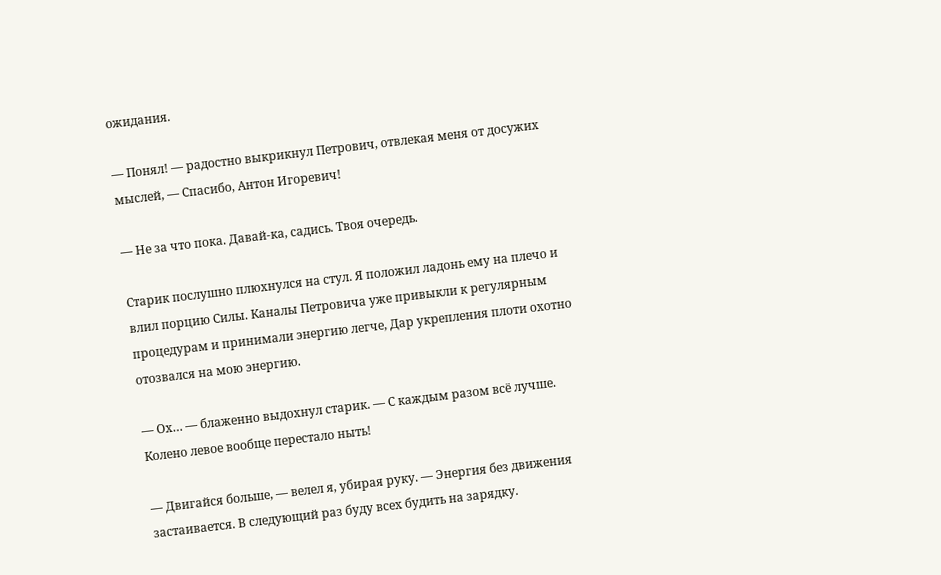ожидания.

— Понял! — радостно выкрикнул Петрович, отвлекая меня от досужих мыслей, — Спасибо, Антон Игоревич!

— Не за что пока. Давай-ка, садись. Твоя очередь.

Старик послушно плюхнулся на стул. Я положил ладонь ему на плечо и влил порцию Силы. Каналы Петровича уже привыкли к регулярным процедурам и принимали энергию легче, Дар укрепления плоти охотно отозвался на мою энергию.

— Ох… — блаженно выдохнул старик. — С каждым разом всё лучше. Колено левое вообще перестало ныть!

— Двигайся больше, — велел я, убирая руку. — Энергия без движения застаивается. В следующий раз буду всех будить на зарядку.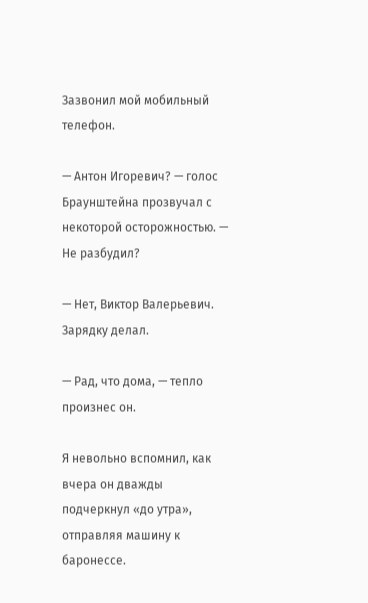Зазвонил мой мобильный телефон.

— Антон Игоревич? — голос Браунштейна прозвучал с некоторой осторожностью. — Не разбудил?

— Нет, Виктор Валерьевич. Зарядку делал.

— Рад, что дома, — тепло произнес он.

Я невольно вспомнил, как вчера он дважды подчеркнул «до утра», отправляя машину к баронессе.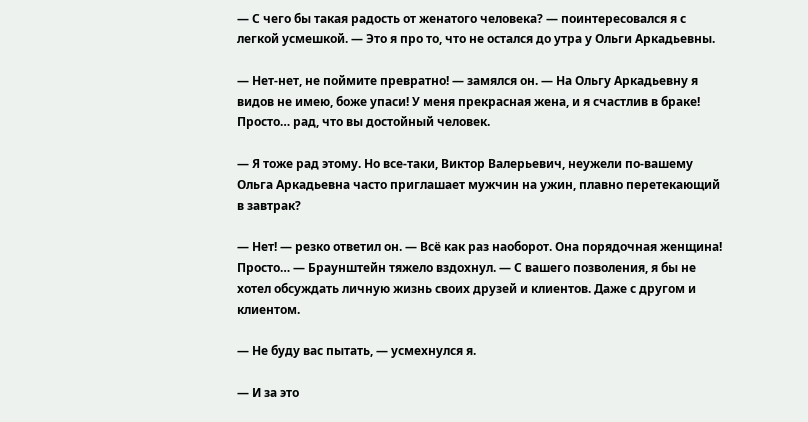— С чего бы такая радость от женатого человека? — поинтересовался я с легкой усмешкой. — Это я про то, что не остался до утра у Ольги Аркадьевны.

— Нет-нет, не поймите превратно! — замялся он. — На Ольгу Аркадьевну я видов не имею, боже упаси! У меня прекрасная жена, и я счастлив в браке! Просто… рад, что вы достойный человек.

— Я тоже рад этому. Но все-таки, Виктор Валерьевич, неужели по-вашему Ольга Аркадьевна часто приглашает мужчин на ужин, плавно перетекающий в завтрак?

— Нет! — резко ответил он. — Всё как раз наоборот. Она порядочная женщина! Просто… — Браунштейн тяжело вздохнул. — С вашего позволения, я бы не хотел обсуждать личную жизнь своих друзей и клиентов. Даже с другом и клиентом.

— Не буду вас пытать, — усмехнулся я.

— И за это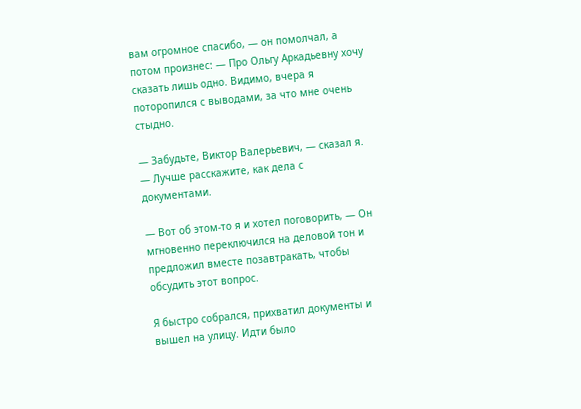вам огромное спасибо, — он помолчал, а потом произнес: — Про Ольгу Аркадьевну хочу сказать лишь одно. Видимо, вчера я поторопился с выводами, за что мне очень стыдно.

— Забудьте, Виктор Валерьевич, — сказал я. — Лучше расскажите, как дела с документами.

— Вот об этом-то я и хотел поговорить, — Он мгновенно переключился на деловой тон и предложил вместе позавтракать, чтобы обсудить этот вопрос.

Я быстро собрался, прихватил документы и вышел на улицу. Идти было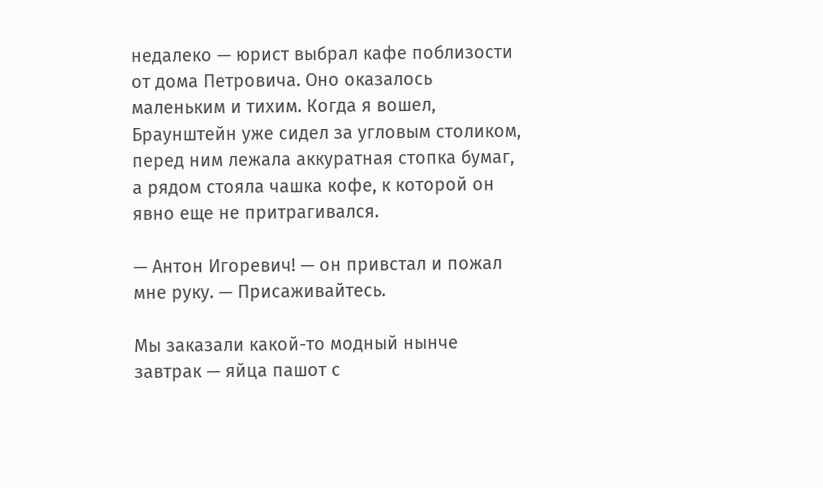недалеко — юрист выбрал кафе поблизости от дома Петровича. Оно оказалось маленьким и тихим. Когда я вошел, Браунштейн уже сидел за угловым столиком, перед ним лежала аккуратная стопка бумаг, а рядом стояла чашка кофе, к которой он явно еще не притрагивался.

— Антон Игоревич! — он привстал и пожал мне руку. — Присаживайтесь.

Мы заказали какой-то модный нынче завтрак — яйца пашот с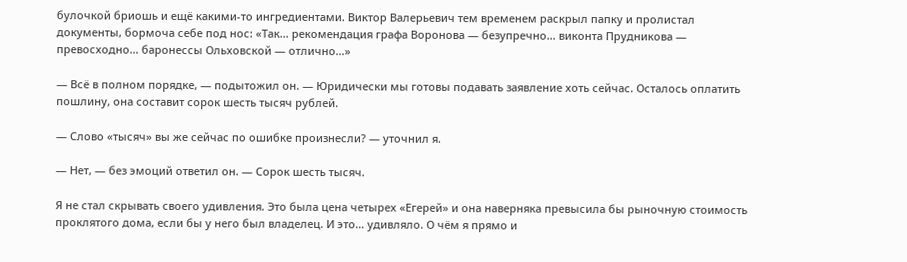булочкой бриошь и ещё какими-то ингредиентами. Виктор Валерьевич тем временем раскрыл папку и пролистал документы, бормоча себе под нос: «Так… рекомендация графа Воронова — безупречно… виконта Прудникова — превосходно… баронессы Ольховской — отлично…»

— Всё в полном порядке, — подытожил он. — Юридически мы готовы подавать заявление хоть сейчас. Осталось оплатить пошлину, она составит сорок шесть тысяч рублей.

— Слово «тысяч» вы же сейчас по ошибке произнесли? — уточнил я.

— Нет, — без эмоций ответил он. — Сорок шесть тысяч.

Я не стал скрывать своего удивления. Это была цена четырех «Егерей» и она наверняка превысила бы рыночную стоимость проклятого дома, если бы у него был владелец. И это… удивляло. О чём я прямо и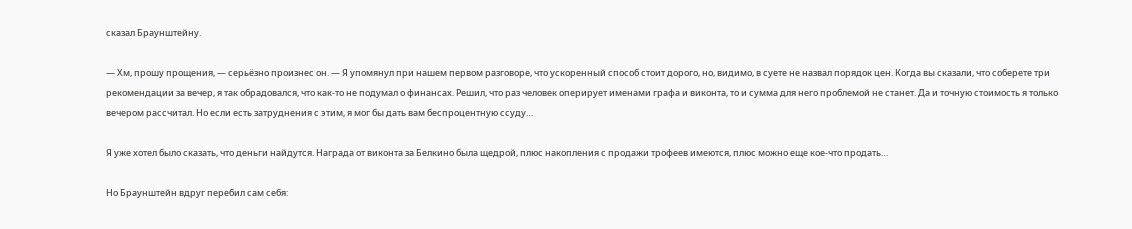сказал Браунштейну.

— Хм, прошу прощения, — серьёзно произнес он. — Я упомянул при нашем первом разговоре, что ускоренный способ стоит дорого, но, видимо, в суете не назвал порядок цен. Когда вы сказали, что соберете три рекомендации за вечер, я так обрадовался, что как-то не подумал о финансах. Решил, что раз человек оперирует именами графа и виконта, то и сумма для него проблемой не станет. Да и точную стоимость я только вечером рассчитал. Но если есть затруднения с этим, я мог бы дать вам беспроцентную ссуду…

Я уже хотел было сказать, что деньги найдутся. Награда от виконта за Белкино была щедрой, плюс накопления с продажи трофеев имеются, плюс можно еще кое-что продать…

Но Браунштейн вдруг перебил сам себя: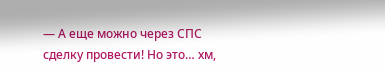— А еще можно через СПС сделку провести! Но это… хм,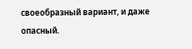своеобразный вариант, и даже опасный.